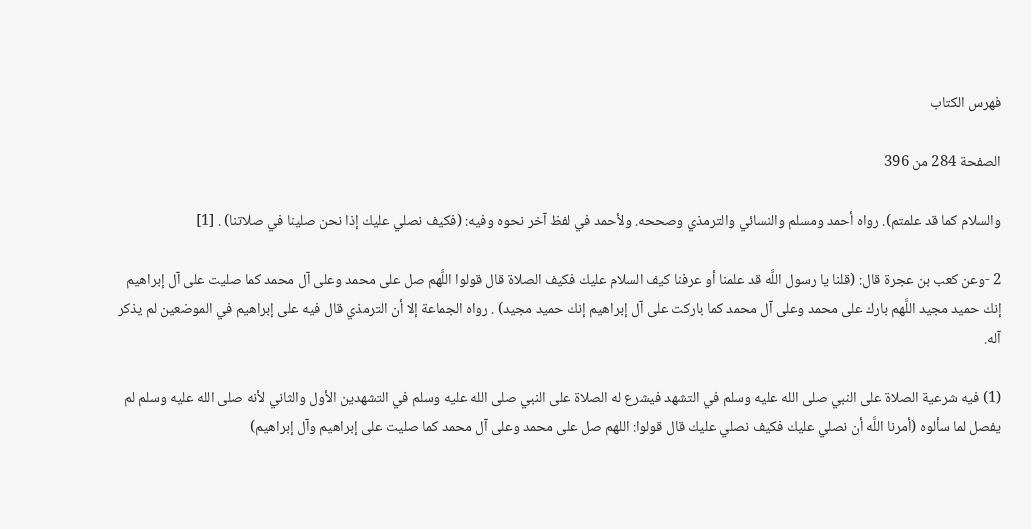فهرس الكتاب

الصفحة 284 من 396

والسلام كما قد علمتم). رواه أحمد ومسلم والنسائي والترمذي وصححه. ولأحمد في لفظ آخر نحوه وفيه: (فكيف نصلي عليك إذا نحن صلينا في صلاتنا) . [1]

2 -وعن كعب بن عجرة قال: (قلنا يا رسول اللَّه قد علمنا أو عرفنا كيف السلام عليك فكيف الصلاة قال قولوا اللَّهم صل على محمد وعلى آل محمد كما صليت على آل إبراهيم إنك حميد مجيد اللَّهم بارك على محمد وعلى آل محمد كما باركت على آل إبراهيم إنك حميد مجيد) . رواه الجماعة إلا أن الترمذي قال فيه على إبراهيم في الموضعين لم يذكر آله.

(1) فيه شرعية الصلاة على النبي صلى الله عليه وسلم في التشهد فيشرع له الصلاة على النبي صلى الله عليه وسلم في التشهدين الأول والثاني لأنه صلى الله عليه وسلم لم يفصل لما سألوه (أمرنا اللَّه أن نصلي عليك فكيف نصلي عليك قال قولوا: اللهم صل على محمد وعلى آل محمد كما صليت على إبراهيم وآل إبراهيم)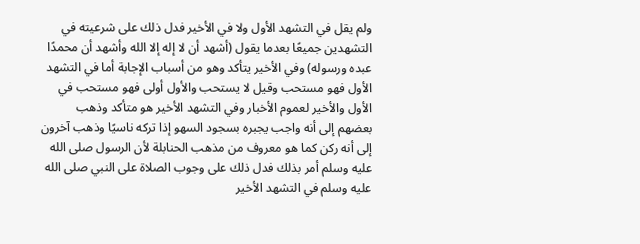ولم يقل في التشهد الأول ولا في الأخير فدل ذلك على شرعيته في التشهدين جميعًا بعدما يقول (أشهد أن لا إله إلا الله وأشهد أن محمدًا عبده ورسوله) وفي الأخير يتأكد وهو من أسباب الإجابة أما في التشهد الأول فهو مستحب وقيل لا يستحب والأول أولى فهو مستحب في الأول والأخير لعموم الأخبار وفي التشهد الأخير هو متأكد وذهب بعضهم إلى أنه واجب يجبره بسجود السهو إذا تركه ناسيًا وذهب آخرون إلى أنه ركن كما هو معروف من مذهب الحنابلة لأن الرسول صلى الله عليه وسلم أمر بذلك فدل ذلك على وجوب الصلاة على النبي صلى الله عليه وسلم في التشهد الأخير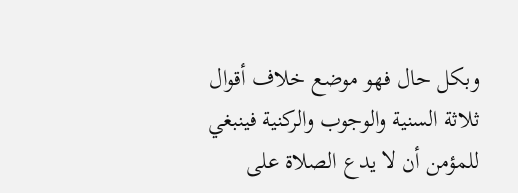وبكل حال فهو موضع خلاف أقوال ثلاثة السنية والوجوب والركنية فينبغي للمؤمن أن لا يدع الصلاة على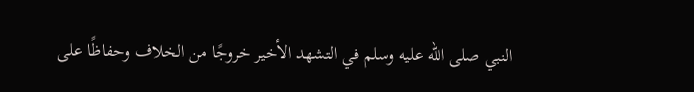النبي صلى الله عليه وسلم في التشهد الأخير خروجًا من الخلاف وحفاظًا على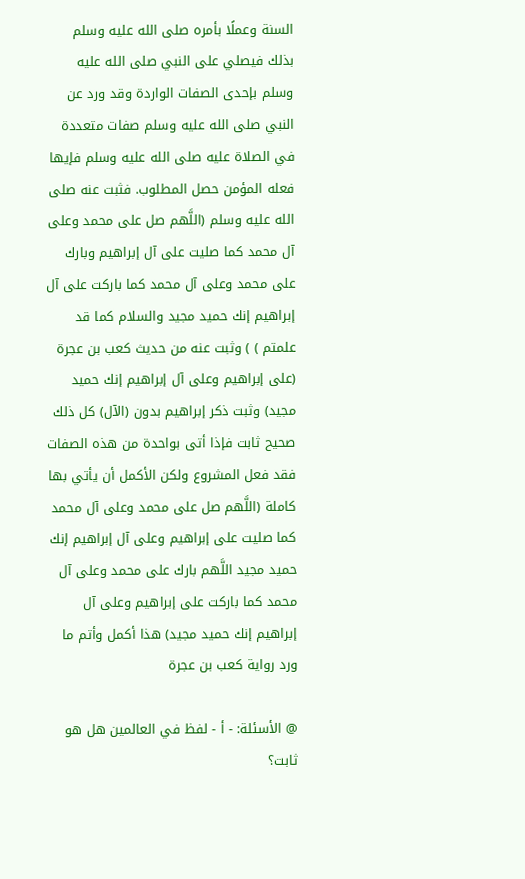السنة وعملًا بأمره صلى الله عليه وسلم بذلك فيصلي على النبي صلى الله عليه وسلم بإحدى الصفات الواردة وقد ورد عن النبي صلى الله عليه وسلم صفات متعددة في الصلاة عليه صلى الله عليه وسلم فإيها فعله المؤمن حصل المطلوب. فثبت عنه صلى الله عليه وسلم (اللَّهم صل على محمد وعلى آل محمد كما صليت على آل إبراهيم وبارك على محمد وعلى آل محمد كما باركت على آل إبراهيم إنك حميد مجيد والسلام كما قد علمتم ) ) وثبت عنه من حديث كعب بن عجرة (على إبراهيم وعلى آل إبراهيم إنك حميد مجيد) وثبت ذكر إبراهيم بدون (الآل) كل ذلك صحيح ثابت فإذا أتى بواحدة من هذه الصفات فقد فعل المشروع ولكن الأكمل أن يأتي بها كاملة (اللَّهم صل على محمد وعلى آل محمد كما صليت على إبراهيم وعلى آل إبراهيم إنك حميد مجيد اللَّهم بارك على محمد وعلى آل محمد كما باركت على إبراهيم وعلى آل إبراهيم إنك حميد مجيد) هذا أكمل وأتم ما ورد رواية كعب بن عجرة

@ الأسئلة: - أ - لفظ في العالمين هل هو ثابت؟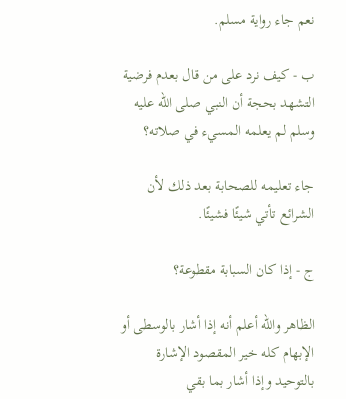نعم جاء رواية مسلم.

ب - كيف نرد على من قال بعدم فرضية التشهد بحجة أن النبي صلى الله عليه وسلم لم يعلمه المسيء في صلاته؟

جاء تعليمه للصحابة بعد ذلك لأن الشرائع تأتي شيئًا فشيئًا.

ج - إذا كان السبابة مقطوعة؟

الظاهر والله أعلم أنه إذا أشار بالوسطى أو الإبهام كله خير المقصود الإشارة بالتوحيد وإذا أشار بما بقي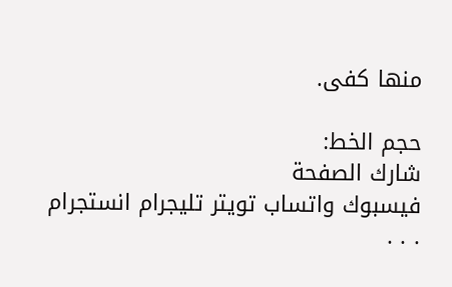منها كفى.

حجم الخط:
شارك الصفحة
فيسبوك واتساب تويتر تليجرام انستجرام
. . .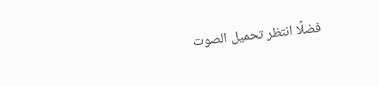فضلًا انتظر تحميل الصوت